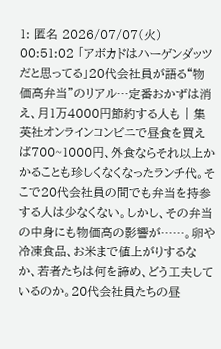1: 匿名 2026/07/07(火) 00:51:02 「アボカドはハーゲンダッツだと思ってる」20代会社員が語る“物価高弁当”のリアル…定番おかずは消え、月1万4000円節約する人も | 集英社オンラインコンビニで昼食を買えば700~1000円、外食ならそれ以上かかることも珍しくなくなったランチ代。そこで20代会社員の間でも弁当を持参する人は少なくない。しかし、その弁当の中身にも物価高の影響が……。卵や冷凍食品、お米まで値上がりするなか、若者たちは何を諦め、どう工夫しているのか。20代会社員たちの昼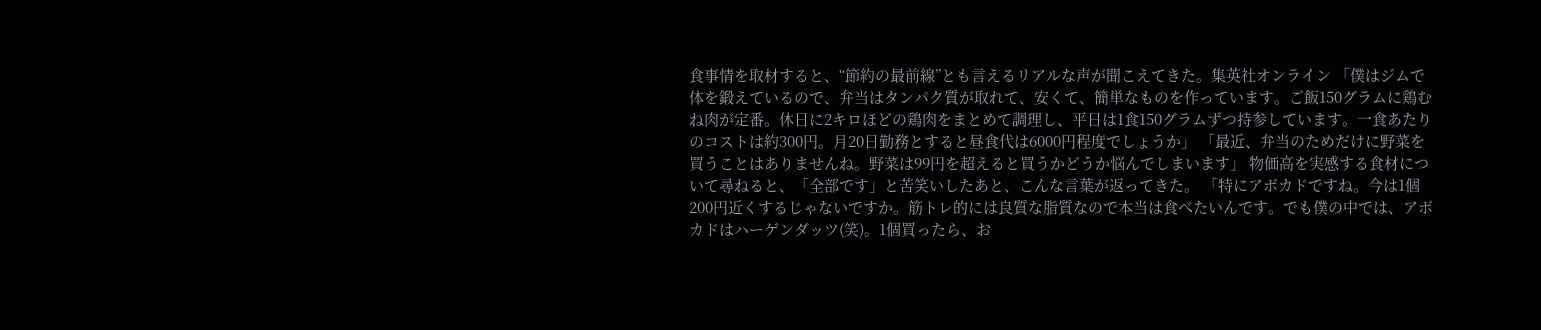食事情を取材すると、“節約の最前線”とも言えるリアルな声が聞こえてきた。集英社オンライン 「僕はジムで体を鍛えているので、弁当はタンパク質が取れて、安くて、簡単なものを作っています。ご飯150グラムに鶏むね肉が定番。休日に2キロほどの鶏肉をまとめて調理し、平日は1食150グラムずつ持参しています。一食あたりのコストは約300円。月20日勤務とすると昼食代は6000円程度でしょうか」 「最近、弁当のためだけに野菜を買うことはありませんね。野菜は99円を超えると買うかどうか悩んでしまいます」 物価高を実感する食材について尋ねると、「全部です」と苦笑いしたあと、こんな言葉が返ってきた。 「特にアボカドですね。今は1個200円近くするじゃないですか。筋トレ的には良質な脂質なので本当は食べたいんです。でも僕の中では、アボカドはハーゲンダッツ(笑)。1個買ったら、お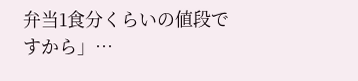弁当1食分くらいの値段ですから」…